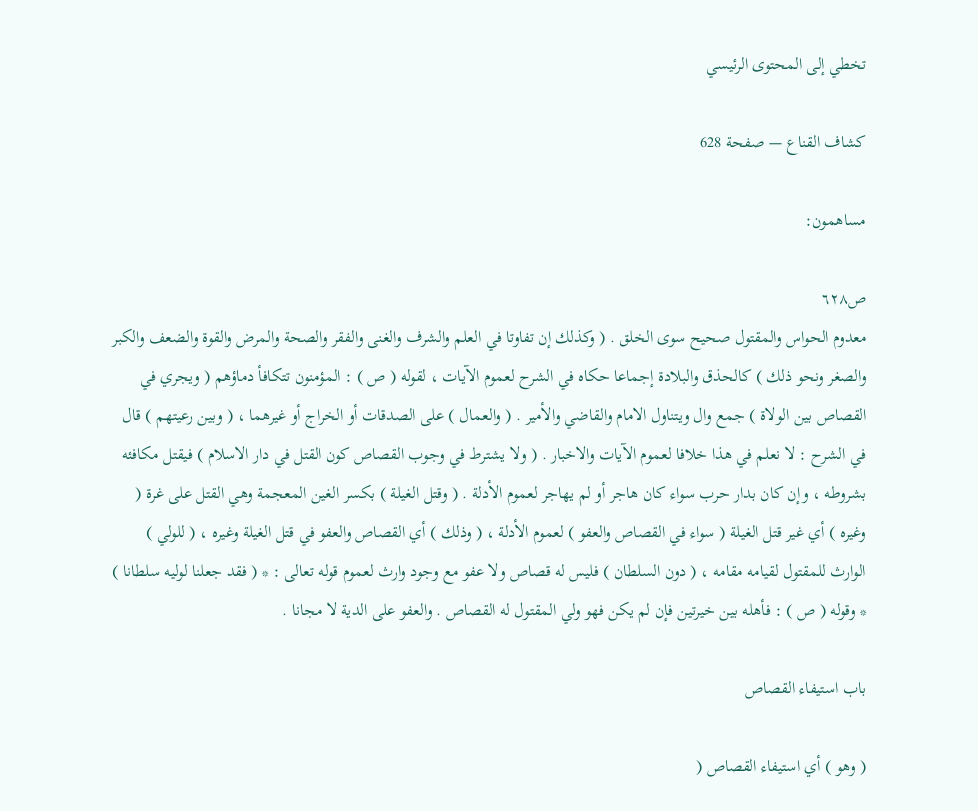تخطي إلى المحتوى الرئيسي

كشاف القناع — صفحة 628

مساهمون:

ص٦٢٨
معدوم الحواس والمقتول صحيح سوى الخلق . ( وكذلك إن تفاوتا في العلم والشرف والغنى والفقر والصحة والمرض والقوة والضعف والكبر والصغر ونحو ذلك ) كالحذق والبلادة إجماعا حكاه في الشرح لعموم الآيات ، لقوله ( ص ) : المؤمنون تتكافأ دماؤهم ( ويجري في القصاص بين الولاة ) جمع وال ويتناول الامام والقاضي والأمير . ( والعمال ) على الصدقات أو الخراج أو غيرهما ، ( وبين رعيتهم ) قال في الشرح : لا نعلم في هذا خلافا لعموم الآيات والاخبار . ( ولا يشترط في وجوب القصاص كون القتل في دار الاسلام ) فيقتل مكافئه بشروطه ، وإن كان بدار حرب سواء كان هاجر أو لم يهاجر لعموم الأدلة . ( وقتل الغيلة ) بكسر الغين المعجمة وهي القتل على غرة ( وغيره ) أي غير قتل الغيلة ( سواء في القصاص والعفو ) لعموم الأدلة ، ( وذلك ) أي القصاص والعفو في قتل الغيلة وغيره ، ( للولي ) الوارث للمقتول لقيامه مقامه ، ( دون السلطان ) فليس له قصاص ولا عفو مع وجود وارث لعموم قوله تعالى : * ( فقد جعلنا لوليه سلطانا ) * وقوله ( ص ) : فأهله بين خيرتين فإن لم يكن فهو ولي المقتول له القصاص . والعفو على الدية لا مجانا .

باب استيفاء القصاص

( وهو ) أي استيفاء القصاص (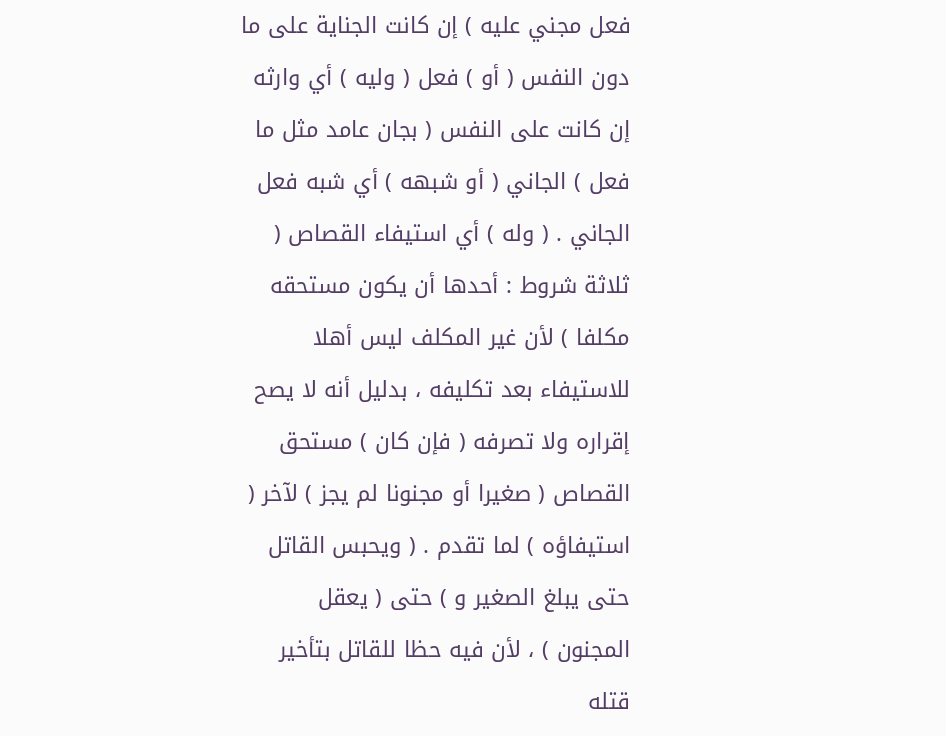فعل مجني عليه ) إن كانت الجناية على ما دون النفس ( أو ) فعل ( وليه ) أي وارثه إن كانت على النفس ( بجان عامد مثل ما فعل ) الجاني ( أو شبهه ) أي شبه فعل الجاني . ( وله ) أي استيفاء القصاص ( ثلاثة شروط : أحدها أن يكون مستحقه مكلفا ) لأن غير المكلف ليس أهلا للاستيفاء بعد تكليفه ، بدليل أنه لا يصح إقراره ولا تصرفه ( فإن كان ) مستحق القصاص ( صغيرا أو مجنونا لم يجز ) لآخر ( استيفاؤه ) لما تقدم . ( ويحبس القاتل حتى يبلغ الصغير و ) حتى ( يعقل المجنون ) ، لأن فيه حظا للقاتل بتأخير قتله